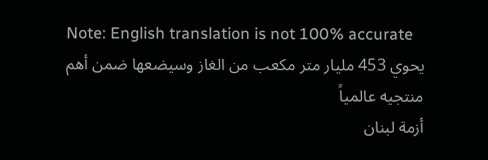Note: English translation is not 100% accurate
يحوي 453 مليار متر مكعب من الغاز وسيضعها ضمن أهم منتجيه عالمياً
أزمة لبنان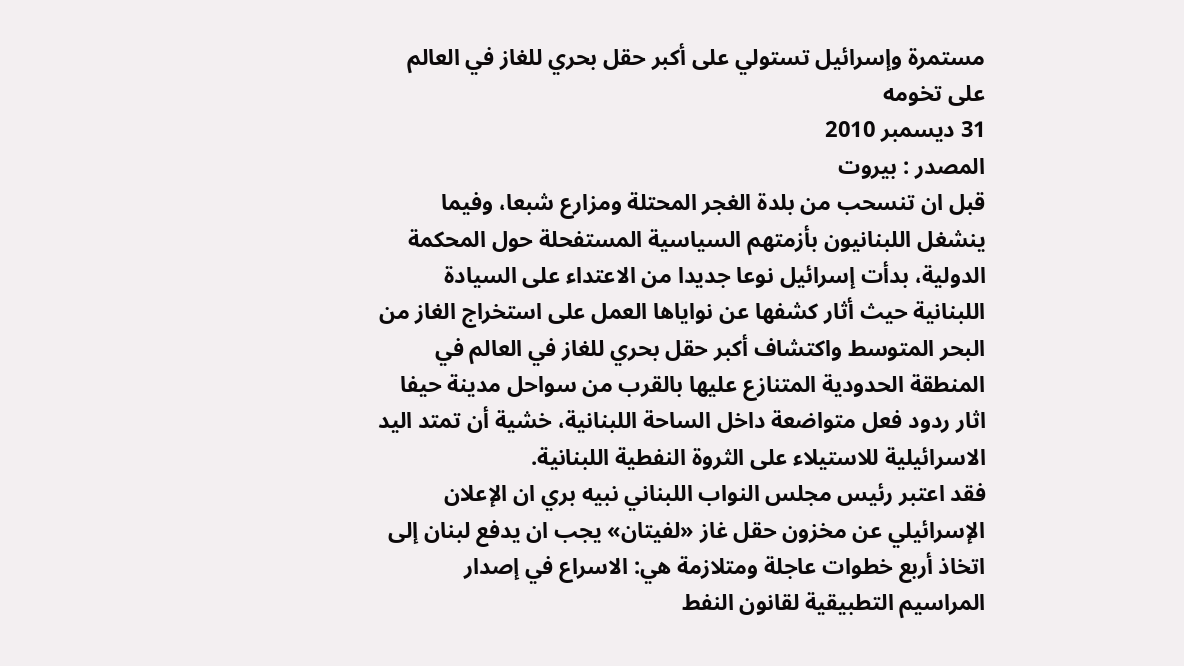مستمرة وإسرائيل تستولي على أكبر حقل بحري للغاز في العالم على تخومه
31 ديسمبر 2010
المصدر : بيروت
قبل ان تنسحب من بلدة الغجر المحتلة ومزارع شبعا، وفيما ينشغل اللبنانيون بأزمتهم السياسية المستفحلة حول المحكمة الدولية، بدأت إسرائيل نوعا جديدا من الاعتداء على السيادة اللبنانية حيث أثار كشفها عن نواياها العمل على استخراج الغاز من البحر المتوسط واكتشاف أكبر حقل بحري للغاز في العالم في المنطقة الحدودية المتنازع عليها بالقرب من سواحل مدينة حيفا اثار ردود فعل متواضعة داخل الساحة اللبنانية، خشية أن تمتد اليد الاسرائيلية للاستيلاء على الثروة النفطية اللبنانية.
فقد اعتبر رئيس مجلس النواب اللبناني نبيه بري ان الإعلان الإسرائيلي عن مخزون حقل غاز «لفيتان» يجب ان يدفع لبنان إلى اتخاذ أربع خطوات عاجلة ومتلازمة هي: الاسراع في إصدار المراسيم التطبيقية لقانون النفط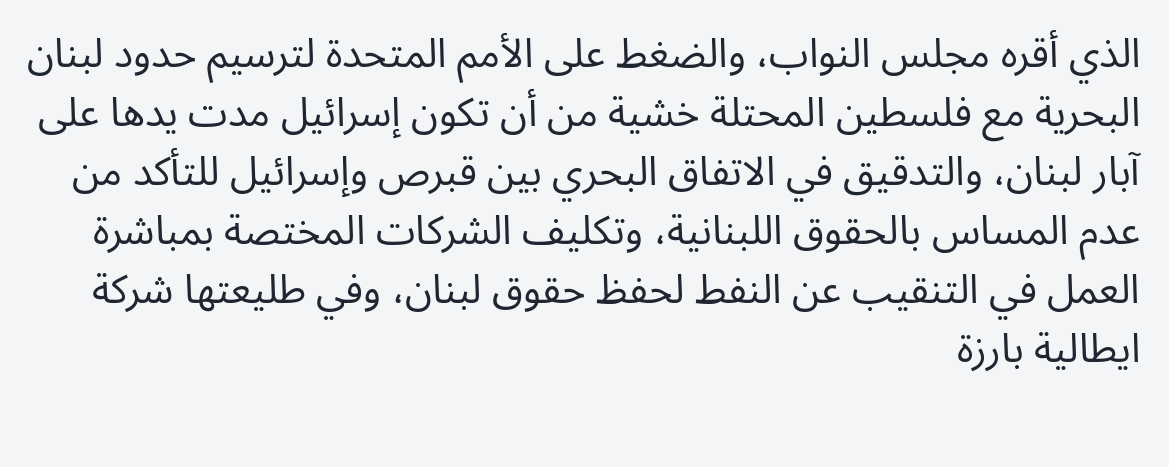الذي أقره مجلس النواب، والضغط على الأمم المتحدة لترسيم حدود لبنان البحرية مع فلسطين المحتلة خشية من أن تكون إسرائيل مدت يدها على آبار لبنان، والتدقيق في الاتفاق البحري بين قبرص وإسرائيل للتأكد من عدم المساس بالحقوق اللبنانية، وتكليف الشركات المختصة بمباشرة العمل في التنقيب عن النفط لحفظ حقوق لبنان، وفي طليعتها شركة ايطالية بارزة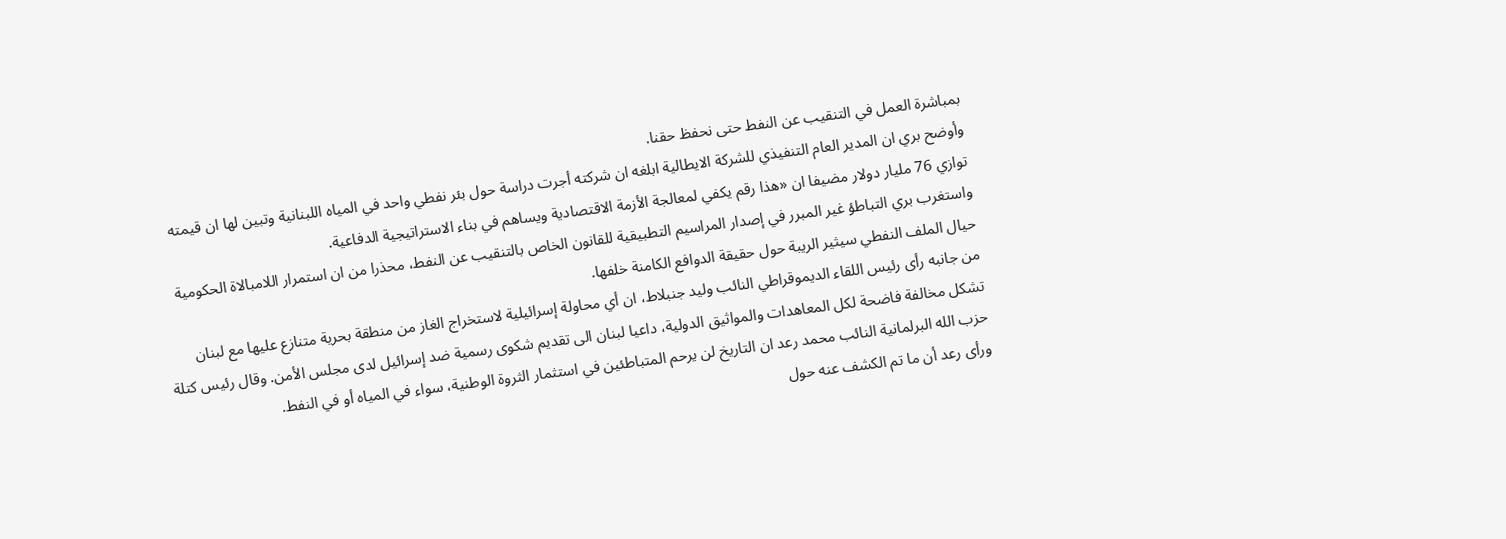بمباشرة العمل في التنقيب عن النفط حتى نحفظ حقنا.
وأوضح بري ان المدير العام التنفيذي للشركة الايطالية ابلغه ان شركته أجرت دراسة حول بئر نفطي واحد في المياه اللبنانية وتبين لها ان قيمته توازي 76 مليار دولار مضيفا ان «هذا رقم يكفي لمعالجة الأزمة الاقتصادية ويساهم في بناء الاستراتيجية الدفاعية.
واستغرب بري التباطؤ غير المبرر في إصدار المراسيم التطبيقية للقانون الخاص بالتنقيب عن النفط، محذرا من ان استمرار اللامبالاة الحكومية حيال الملف النفطي سيثير الريبة حول حقيقة الدوافع الكامنة خلفها.
من جانبه رأى رئيس اللقاء الديموقراطي النائب وليد جنبلاط، ان أي محاولة إسرائيلية لاستخراج الغاز من منطقة بحرية متنازع عليها مع لبنان تشكل مخالفة فاضحة لكل المعاهدات والمواثيق الدولية، داعيا لبنان الى تقديم شكوى رسمية ضد إسرائيل لدى مجلس الأمن. وقال رئيس كتلة حزب الله البرلمانية النائب محمد رعد ان التاريخ لن يرحم المتباطئين في استثمار الثروة الوطنية، سواء في المياه أو في النفط.
ورأى رعد أن ما تم الكشف عنه حول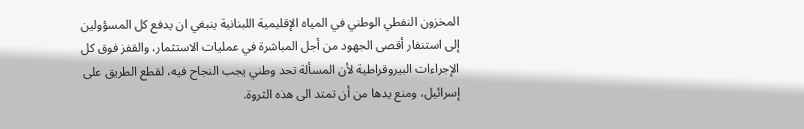المخزون النفطي الوطني في المياه الإقليمية اللبنانية ينبغي ان يدفع كل المسؤولين إلى استنفار أقصى الجهود من أجل المباشرة في عمليات الاستثمار، والقفز فوق كل الإجراءات البيروقراطية لأن المسألة تحد وطني يجب النجاح فيه، لقطع الطريق على إسرائيل، ومنع يدها من أن تمتد الى هذه الثروة.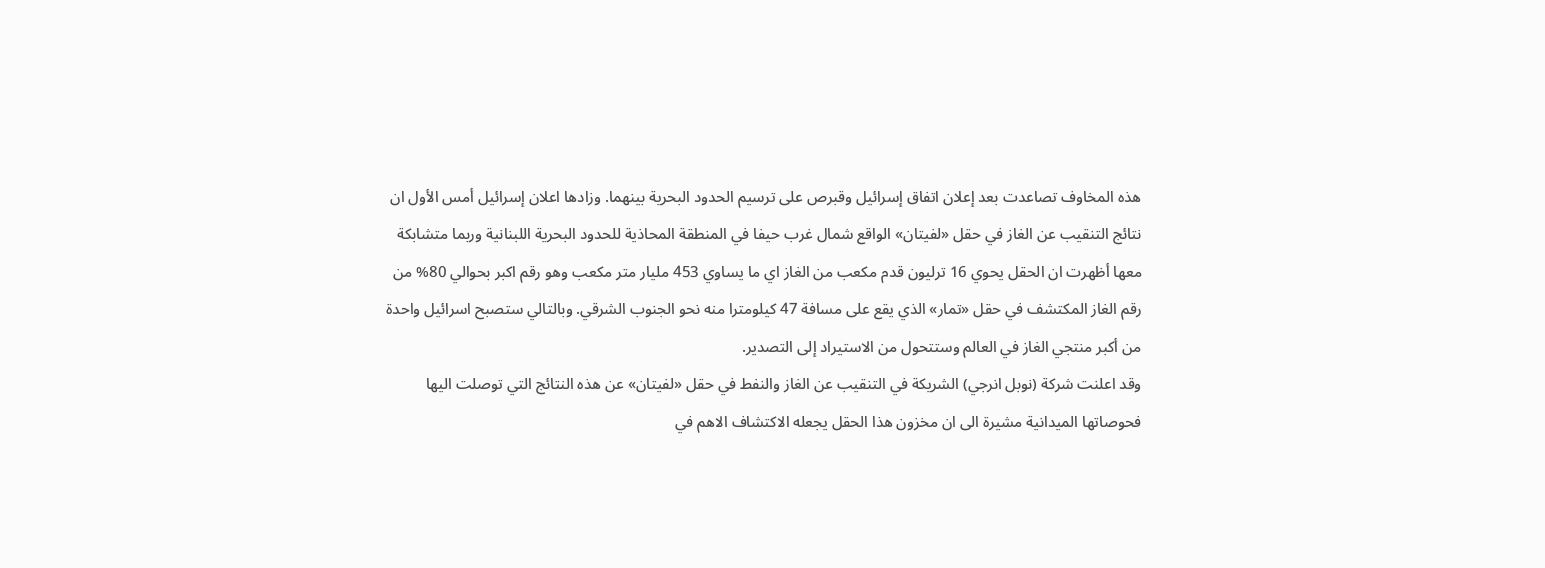هذه المخاوف تصاعدت بعد إعلان اتفاق إسرائيل وقبرص على ترسيم الحدود البحرية بينهما. وزادها اعلان إسرائيل أمس الأول ان نتائج التنقيب عن الغاز في حقل «لفيتان» الواقع شمال غرب حيفا في المنطقة المحاذية للحدود البحرية اللبنانية وربما متشابكة معها أظهرت ان الحقل يحوي 16 ترليون قدم مكعب من الغاز اي ما يساوي 453 مليار متر مكعب وهو رقم اكبر بحوالي 80% من رقم الغاز المكتشف في حقل «تمار» الذي يقع على مسافة 47 كيلومترا منه نحو الجنوب الشرقي. وبالتالي ستصبح اسرائيل واحدة من أكبر منتجي الغاز في العالم وستتحول من الاستيراد إلى التصدير.
وقد اعلنت شركة (نوبل انرجي) الشريكة في التنقيب عن الغاز والنفط في حقل «لفيتان» عن هذه النتائج التي توصلت اليها فحوصاتها الميدانية مشيرة الى ان مخزون هذا الحقل يجعله الاكتشاف الاهم في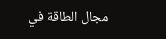مجال الطاقة في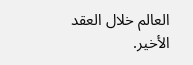العالم خلال العقد الأخير.